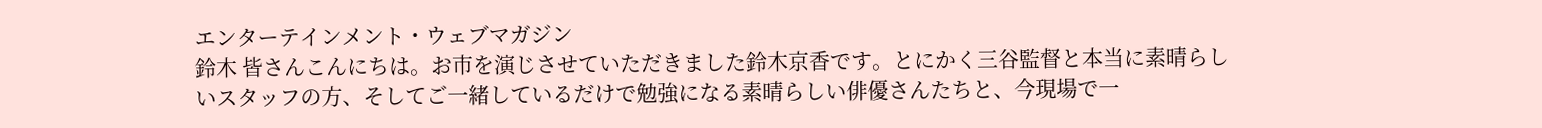エンターテインメント・ウェブマガジン
鈴木 皆さんこんにちは。お市を演じさせていただきました鈴木京香です。とにかく三谷監督と本当に素晴らしいスタッフの方、そしてご一緒しているだけで勉強になる素晴らしい俳優さんたちと、今現場で一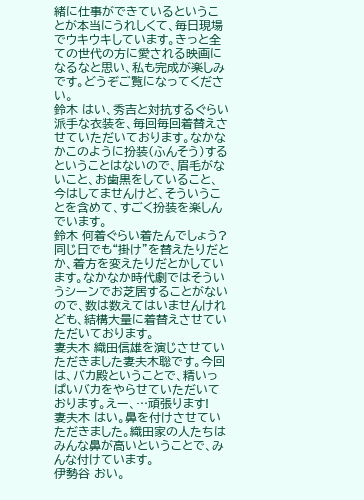緒に仕事ができているということが本当にうれしくて、毎日現場でウキウキしています。きっと全ての世代の方に愛される映画になるなと思い、私も完成が楽しみです。どうぞご覧になってください。
鈴木 はい、秀吉と対抗するぐらい派手な衣装を、毎回毎回着替えさせていただいております。なかなかこのように扮装(ふんそう)するということはないので、眉毛がないこと、お歯黒をしていること、今はしてませんけど、そういうことを含めて、すごく扮装を楽しんでいます。
鈴木 何着ぐらい着たんでしょう? 同じ日でも“掛け”を替えたりだとか、着方を変えたりだとかしています。なかなか時代劇ではそういうシーンでお芝居することがないので、数は数えてはいませんけれども、結構大量に着替えさせていただいております。
妻夫木 織田信雄を演じさせていただきました妻夫木聡です。今回は、バカ殿ということで、精いっぱいバカをやらせていただいております。えー、…頑張ります!
妻夫木 はい。鼻を付けさせていただきました。織田家の人たちはみんな鼻が高いということで、みんな付けています。
伊勢谷 おい。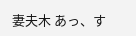妻夫木 あっ、す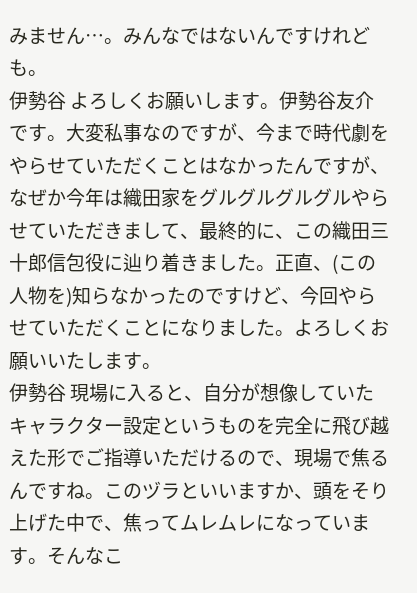みません…。みんなではないんですけれども。
伊勢谷 よろしくお願いします。伊勢谷友介です。大変私事なのですが、今まで時代劇をやらせていただくことはなかったんですが、なぜか今年は織田家をグルグルグルグルやらせていただきまして、最終的に、この織田三十郎信包役に辿り着きました。正直、(この人物を)知らなかったのですけど、今回やらせていただくことになりました。よろしくお願いいたします。
伊勢谷 現場に入ると、自分が想像していたキャラクター設定というものを完全に飛び越えた形でご指導いただけるので、現場で焦るんですね。このヅラといいますか、頭をそり上げた中で、焦ってムレムレになっています。そんなこ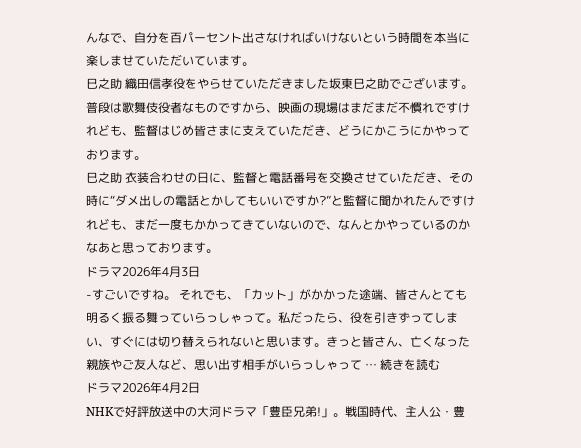んなで、自分を百パーセント出さなければいけないという時間を本当に楽しませていただいています。
巳之助 織田信孝役をやらせていただきました坂東巳之助でございます。普段は歌舞伎役者なものですから、映画の現場はまだまだ不慣れですけれども、監督はじめ皆さまに支えていただき、どうにかこうにかやっております。
巳之助 衣装合わせの日に、監督と電話番号を交換させていただき、その時に“ダメ出しの電話とかしてもいいですか?”と監督に聞かれたんですけれども、まだ一度もかかってきていないので、なんとかやっているのかなあと思っております。
ドラマ2026年4月3日
-すごいですね。 それでも、「カット」がかかった途端、皆さんとても明るく振る舞っていらっしゃって。私だったら、役を引きずってしまい、すぐには切り替えられないと思います。きっと皆さん、亡くなった親族やご友人など、思い出す相手がいらっしゃって … 続きを読む
ドラマ2026年4月2日
NHKで好評放送中の大河ドラマ「豊臣兄弟!」。戦国時代、主人公・豊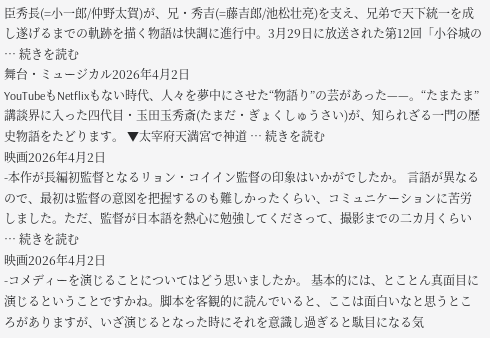臣秀長(=小一郎/仲野太賀)が、兄・秀吉(=藤吉郎/池松壮亮)を支え、兄弟で天下統一を成し遂げるまでの軌跡を描く物語は快調に進行中。3月29日に放送された第12回「小谷城の … 続きを読む
舞台・ミュージカル2026年4月2日
YouTubeもNetflixもない時代、人々を夢中にさせた“物語り”の芸があった——。“たまたま”講談界に入った四代目・玉田玉秀斎(たまだ・ぎょくしゅうさい)が、知られざる一門の歴史物語をたどります。 ▼太宰府天満宮で神道 … 続きを読む
映画2026年4月2日
-本作が長編初監督となるリョン・コイイン監督の印象はいかがでしたか。 言語が異なるので、最初は監督の意図を把握するのも難しかったくらい、コミュニケーションに苦労しました。ただ、監督が日本語を熱心に勉強してくださって、撮影までの二カ月くらい … 続きを読む
映画2026年4月2日
-コメディーを演じることについてはどう思いましたか。 基本的には、とことん真面目に演じるということですかね。脚本を客観的に読んでいると、ここは面白いなと思うところがありますが、いざ演じるとなった時にそれを意識し過ぎると駄目になる気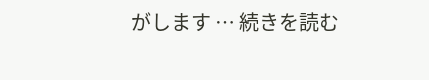がします … 続きを読む